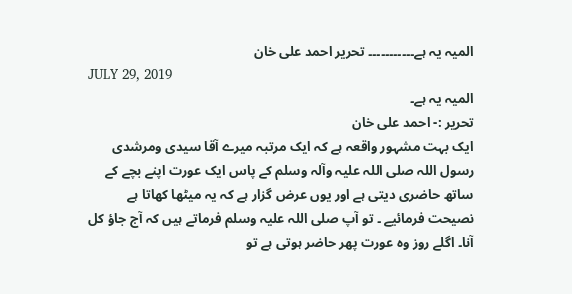المیہ یہ ہے۔۔۔۔۔۔۔۔۔۔۔ تحریر احمد علی خان
JULY 29, 2019
المیہ یہ ہے۔
تحریر :- احمد علی خان
ایک بہت مشہور واقعہ ہے کہ ایک مرتبہ میرے آقا سیدی ومرشدی رسول اللہ صلی اللہ علیہ وآلہ وسلم کے پاس ایک عورت اپنے بچے کے ساتھ حاضری دیتی ہے اور یوں عرض گزار ہے کہ یہ میٹھا کھاتا ہے نصیحت فرمائیے ۔ تو آپ صلی اللہ علیہ وسلم فرماتے ہیں کہ آج جاؤ کل آنا۔ اگلے روز وہ عورت پھر حاضر ہوتی ہے تو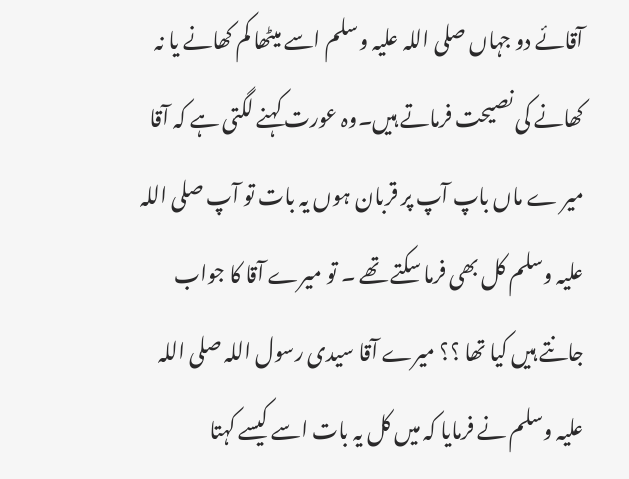آقائے دو جہاں صلی اللہ علیہ وسلم اسے میٹھا کم کھانے یا نہ کھانے کی نصیحت فرماتے ہیں۔وہ عورت کہنے لگتی ہے کہ آقا میر ے ماں باپ آپ پر قربان ہوں یہ بات تو آپ صلی اللہ علیہ وسلم کل بھی فرما سکتے تھے ۔ تو میرے آقا کا جواب جانتے ہیں کیا تھا ؟؟ میرے آقا سیدی رسول اللہ صلی اللہ علیہ وسلم نے فرمایا کہ میں کل یہ بات اسے کیسے کہتا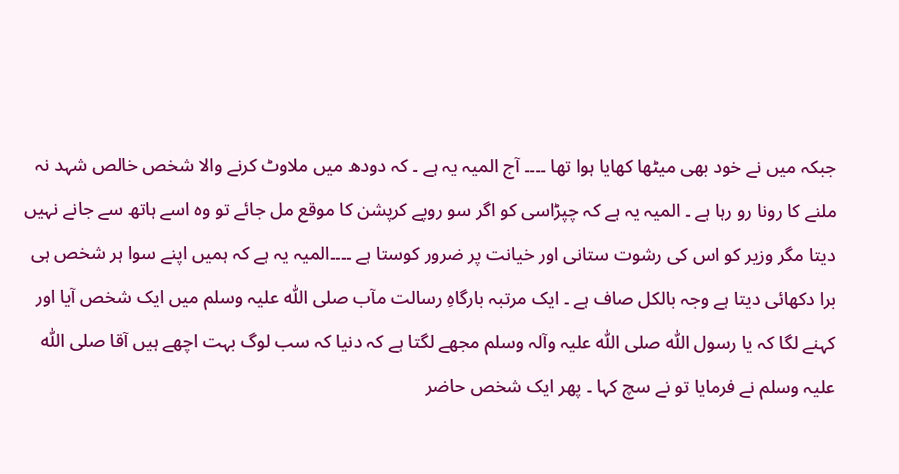جبکہ میں نے خود بھی میٹھا کھایا ہوا تھا ۔۔۔۔ آج المیہ یہ ہے ۔ کہ دودھ میں ملاوٹ کرنے والا شخص خالص شہد نہ ملنے کا رونا رو رہا ہے ۔ المیہ یہ ہے کہ چپڑاسی کو اگر سو روپے کرپشن کا موقع مل جائے تو وہ اسے ہاتھ سے جانے نہیں دیتا مگر وزیر کو اس کی رشوت ستانی اور خیانت پر ضرور کوستا ہے ۔۔۔۔المیہ یہ ہے کہ ہمیں اپنے سوا ہر شخص ہی برا دکھائی دیتا ہے وجہ بالکل صاف ہے ۔ ایک مرتبہ بارگاہِ رسالت مآب صلی اللّٰہ علیہ وسلم میں ایک شخص آیا اور کہنے لگا کہ یا رسول اللّٰہ صلی اللّٰہ علیہ وآلہ وسلم مجھے لگتا ہے کہ دنیا کہ سب لوگ بہت اچھے ہیں آقا صلی اللّٰہ علیہ وسلم نے فرمایا تو نے سچ کہا ۔ پھر ایک شخص حاضر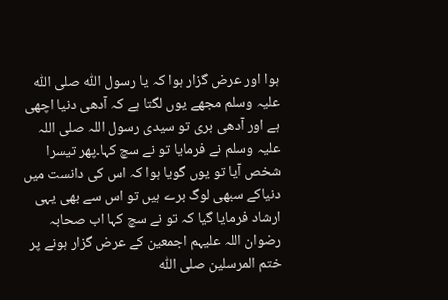ہوا اور عرض گزار ہوا کہ یا رسول اللّٰہ صلی اللّٰہ علیہ وسلم مجھے یوں لگتا ہے کہ آدھی دنیا اچھی ہے اور آدھی بری تو سیدی رسول اللہ صلی اللہ علیہ وسلم نے فرمایا تو نے سچ کہا۔پھر تیسرا شخص آیا تو یوں گویا ہوا کہ اس کی دانست میں دنیاکے سبھی لوگ برے ہیں تو اس سے بھی یہی ارشاد فرمایا گیا کہ تو نے سچ کہا اب صحابہ رضوان اللہ علیہم اجمعین کے عرض گزار ہونے پر ختم المرسلین صلی اللّٰہ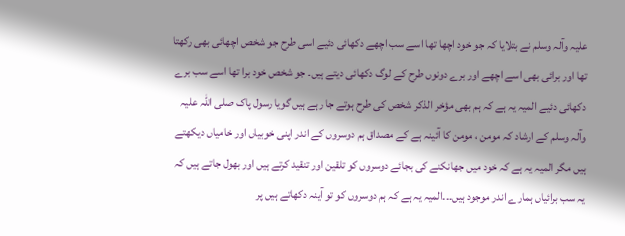علیہ وآلہ وسلم نے بتلایا کہ جو خود اچھا تھا اسے سب اچھے دکھائی دئیے اسی طرح جو شخص اچھائی بھی رکھتا تھا اور برائی بھی اسے اچھے اور برے دونوں طرح کے لوگ دکھائی دیتے ہیں۔ جو شخص خود برا تھا اسے سب برے دکھائی دئیے المیہ یہ ہے کہ ہم بھی مؤخر الذکر شخص کی طرح ہوتے جا رہے ہیں گویا رسول پاک صلی اللہ علیہ وآلہ وسلم کے ارشاد کہ مومن ، مومن کا آئینہ ہے کے مصداق ہم دوسروں کے اندر اپنی خوبیاں اور خامیاں دیکھتے ہیں مگر المیہ یہ ہے کہ خود میں جھانکنے کی بجائے دوسروں کو تلقین اور تنقید کرتے ہیں اور بھول جاتے ہیں کہ یہ سب برائیاں ہمارے اندر موجود ہیں۔۔۔المیہ یہ ہے کہ ہم دوسروں کو تو آینہ دکھاتے ہیں پر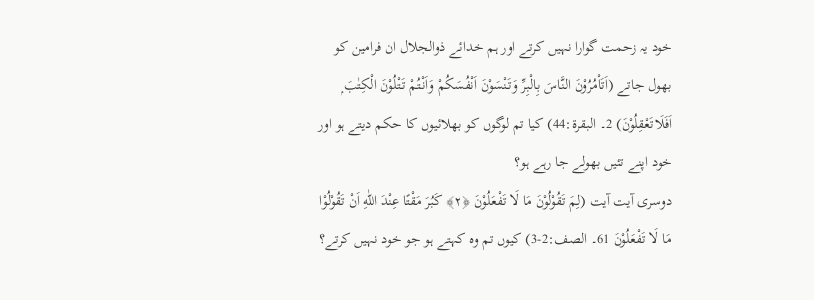خود یہ زحمت گوارا نہیں کرتے اور ہم خدائے ذوالجلال ان فرامین کو بھول جاتے (اَتَاْمُرُوْنَ النَّاسَ بِالْبِرِّ وَتَنْسَوْنَ اَنْفُسَكُمْ وَاَنْتُمْ تَتْلُوْنَ الْكِتٰبَ ۭ اَفَلَاتَعْقِلُوْنَ) 2۔ البقرۃ:44) کیا تم لوگوں کو بھلائیوں کا حکم دیتے ہو اور خود اپنے تئیں بھولے جا رہے ہو؟
دوسری آیت آیت (لِمَ تَقُوْلُوْنَ مَا لَا تَفْعَلُوْنَ ﴿٢﴾ كَبُرَ مَقْتًا عِنْدَ اللّٰهِ اَنْ تَقُوْلُوْا مَا لَا تَفْعَلُوْنَ 61۔ الصف:2-3) کیوں تم وہ کہتے ہو جو خود نہیں کرتے؟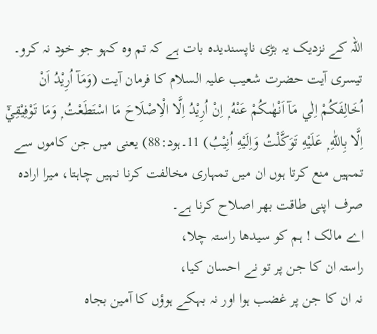اللہ کے نزدیک یہ بڑی ناپسندیدہ بات ہے کہ تم وہ کہو جو خود نہ کرو۔
تیسری آیت حضرت شعیب علیہ السلام کا فرمان آیت (وَمَآ اُرِيْدُ اَنْ اُخَالِفَكُمْ اِلٰي مَآ اَنْهٰىكُمْ عَنْهُ ۭ اِنْ اُرِيْدُ اِلَّا الْاِصْلَاحَ مَا اسْتَطَعْتُ ۭ وَمَا تَوْفِيْقِيْٓ اِلَّا بِاللّٰهِ ۭ عَلَيْهِ تَوَكَّلْتُ وَاِلَيْهِ اُنِيْبُ) 11۔ہود:88) یعنی میں جن کاموں سے تمہیں منع کرتا ہوں ان میں تمہاری مخالفت کرنا نہیں چاہتا، میرا ارادہ صرف اپنی طاقت بھر اصلاح کرنا ہے۔
اے مالک ! ہم کو سیدھا راستہ چلا،
راستہ ان کا جن پر تو نے احسان کیا،
نہ ان کا جن پر غضب ہوا اور نہ بہکے ہوؤں کا آمین بجاہ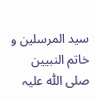سید المرسلین و خاتم النبیین صلی اللّٰہ علیہ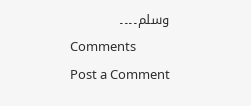وسلم۔۔۔۔
Comments
Post a Comment